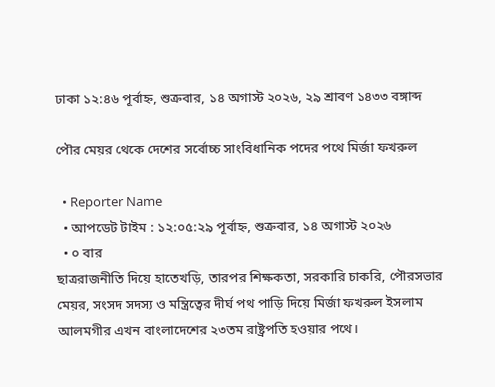ঢাকা ১২:৪৬ পূর্বাহ্ন, শুক্রবার, ১৪ অগাস্ট ২০২৬, ২৯ শ্রাবণ ১৪৩৩ বঙ্গাব্দ

পৌর মেয়র থেকে দেশের সর্বোচ্চ সাংবিধানিক পদের পথে মির্জা ফখরুল

  • Reporter Name
  • আপডেট টাইম : ১২:০৫:২৯ পূর্বাহ্ন, শুক্রবার, ১৪ অগাস্ট ২০২৬
  • ০ বার
ছাত্ররাজনীতি দিয়ে হাতেখড়ি, তারপর শিক্ষকতা, সরকারি চাকরি, পৌরসভার মেয়র, সংসদ সদস্য ও মন্ত্রিত্বের দীর্ঘ পথ পাড়ি দিয়ে মির্জা ফখরুল ইসলাম আলমগীর এখন বাংলাদেশের ২৩তম রাষ্ট্রপতি হওয়ার পথে।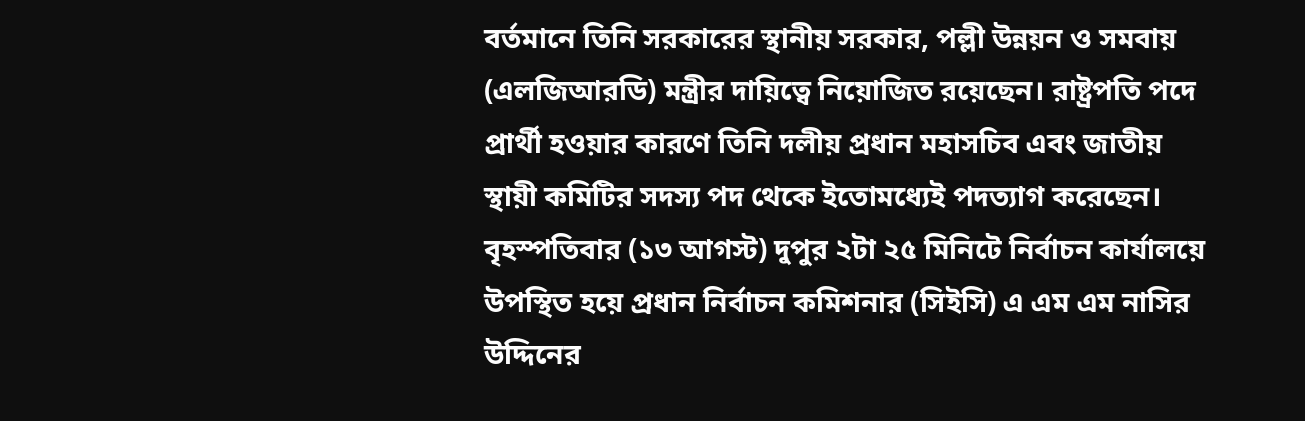বর্তমানে তিনি সরকারের স্থানীয় সরকার, পল্লী উন্নয়ন ও সমবায় (এলজিআরডি) মন্ত্রীর দায়িত্বে নিয়োজিত রয়েছেন। রাষ্ট্রপতি পদে প্রার্থী হওয়ার কারণে তিনি দলীয় প্রধান মহাসচিব এবং জাতীয় স্থায়ী কমিটির সদস্য পদ থেকে ইতোমধ্যেই পদত্যাগ করেছেন।
বৃহস্পতিবার (১৩ আগস্ট) দুপুর ২টা ২৫ মিনিটে নির্বাচন কার্যালয়ে উপস্থিত হয়ে প্রধান নির্বাচন কমিশনার (সিইসি) এ এম এম নাসির উদ্দিনের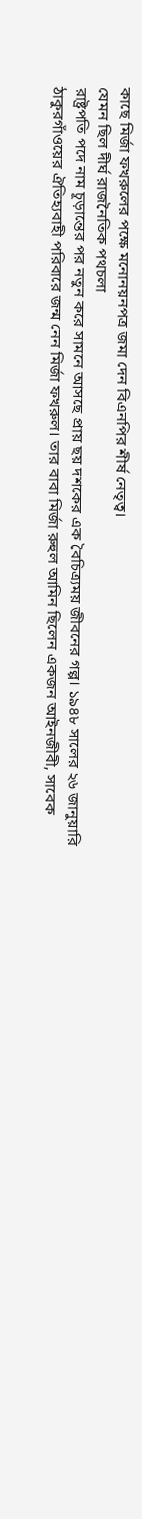কাছে মির্জা ফখরুলের পক্ষে মনোনয়নপত্র জমা দেন বিএনপির শীর্ষ নেতৃত্ব।
যেমন ছিল দীর্ঘ রাজনৈতিক পথচলা
রাষ্ট্রপতি পদে নাম চূড়ান্তের পর নতুন করে সামনে আসছে প্রায় ছয় দশকের এক বৈচিত্র্যময় জীবনের গল্প। ১৯৪৮ সালের ২৬ জানুয়ারি ঠাকুরগাঁওয়ের ঐতিহ্যবাহী পরিবারে জন্ম নেন মির্জা ফখরুল। তার বাবা মির্জা রুহুল আমিন ছিলেন একজন আইনজীবী, সাবেক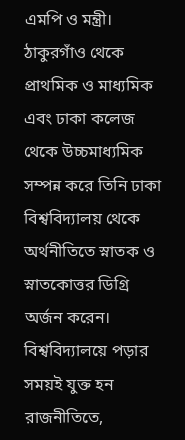এমপি ও মন্ত্রী।
ঠাকুরগাঁও থেকে প্রাথমিক ও মাধ্যমিক এবং ঢাকা কলেজ থেকে উচ্চমাধ্যমিক সম্পন্ন করে তিনি ঢাকা বিশ্ববিদ্যালয় থেকে অর্থনীতিতে স্নাতক ও স্নাতকোত্তর ডিগ্রি অর্জন করেন। বিশ্ববিদ্যালয়ে পড়ার সময়ই যুক্ত হন রাজনীতিতে,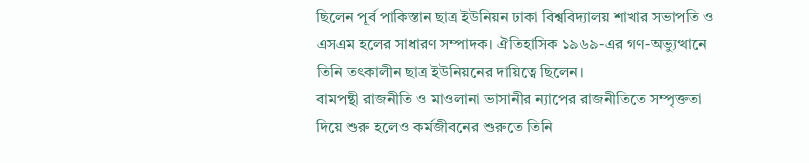ছিলেন পূর্ব পাকিস্তান ছাত্র ইউনিয়ন ঢাকা বিশ্ববিদ্যালয় শাখার সভাপতি ও এসএম হলের সাধারণ সম্পাদক। ঐতিহাসিক ১৯৬৯-এর গণ-অভ্যুত্থানে তিনি তৎকালীন ছাত্র ইউনিয়নের দায়িত্বে ছিলেন।
বামপন্থী রাজনীতি ও মাওলানা ভাসানীর ন্যাপের রাজনীতিতে সম্পৃক্ততা দিয়ে শুরু হলেও কর্মজীবনের শুরুতে তিনি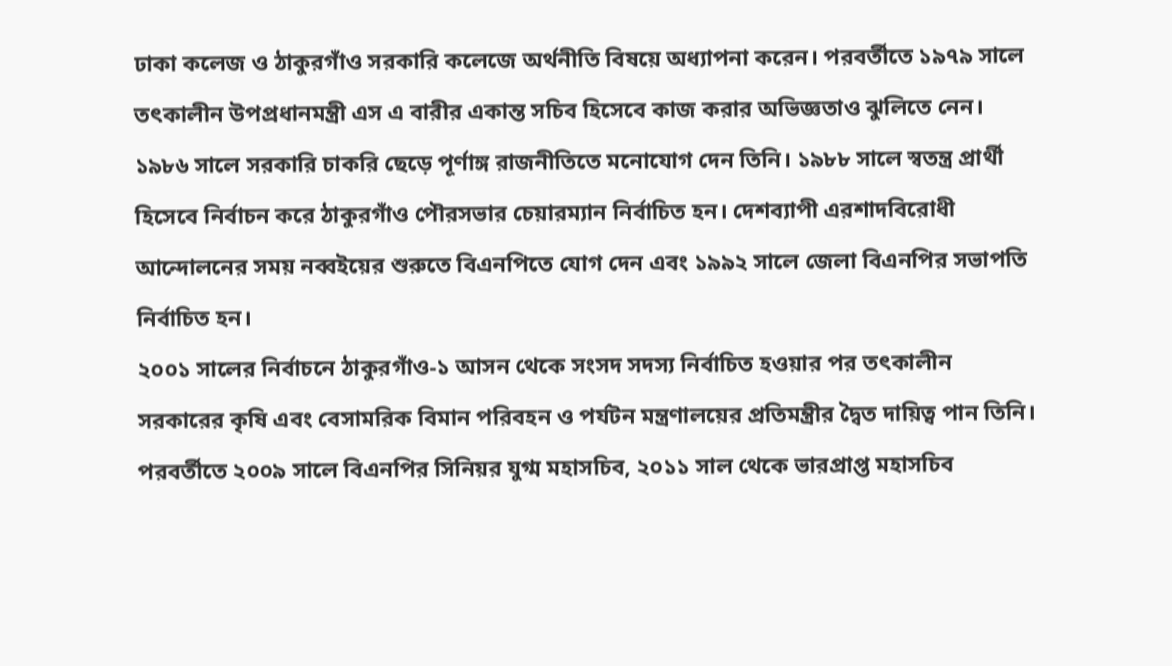ঢাকা কলেজ ও ঠাকুরগাঁও সরকারি কলেজে অর্থনীতি বিষয়ে অধ্যাপনা করেন। পরবর্তীতে ১৯৭৯ সালে তৎকালীন উপপ্রধানমন্ত্রী এস এ বারীর একান্ত সচিব হিসেবে কাজ করার অভিজ্ঞতাও ঝুলিতে নেন।
১৯৮৬ সালে সরকারি চাকরি ছেড়ে পূর্ণাঙ্গ রাজনীতিতে মনোযোগ দেন তিনি। ১৯৮৮ সালে স্বতন্ত্র প্রার্থী হিসেবে নির্বাচন করে ঠাকুরগাঁও পৌরসভার চেয়ারম্যান নির্বাচিত হন। দেশব্যাপী এরশাদবিরোধী আন্দোলনের সময় নব্বইয়ের শুরুতে বিএনপিতে যোগ দেন এবং ১৯৯২ সালে জেলা বিএনপির সভাপতি নির্বাচিত হন।
২০০১ সালের নির্বাচনে ঠাকুরগাঁও-১ আসন থেকে সংসদ সদস্য নির্বাচিত হওয়ার পর তৎকালীন সরকারের কৃষি এবং বেসামরিক বিমান পরিবহন ও পর্যটন মন্ত্রণালয়ের প্রতিমন্ত্রীর দ্বৈত দায়িত্ব পান তিনি।
পরবর্তীতে ২০০৯ সালে বিএনপির সিনিয়র যুগ্ম মহাসচিব, ২০১১ সাল থেকে ভারপ্রাপ্ত মহাসচিব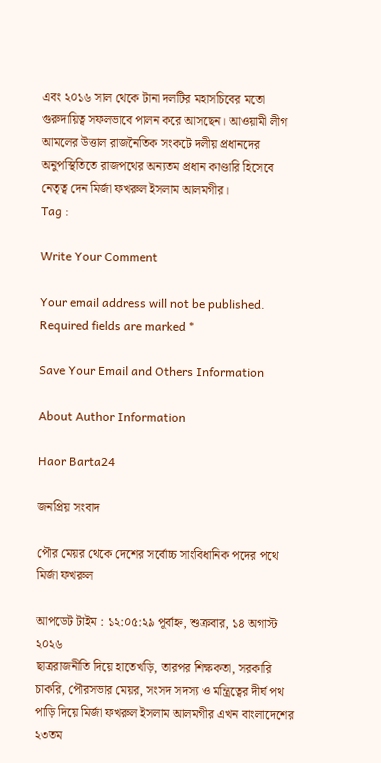এবং ২০১৬ সাল থেকে টানা দলটির মহাসচিবের মতো গুরুদায়িত্ব সফলভাবে পালন করে আসছেন। আওয়ামী লীগ আমলের উত্তাল রাজনৈতিক সংকটে দলীয় প্রধানদের অনুপস্থিতিতে রাজপথের অন্যতম প্রধান কাণ্ডারি হিসেবে নেতৃত্ব দেন মির্জা ফখরুল ইসলাম আলমগীর।
Tag :

Write Your Comment

Your email address will not be published. Required fields are marked *

Save Your Email and Others Information

About Author Information

Haor Barta24

জনপ্রিয় সংবাদ

পৌর মেয়র থেকে দেশের সর্বোচ্চ সাংবিধানিক পদের পথে মির্জা ফখরুল

আপডেট টাইম : ১২:০৫:২৯ পূর্বাহ্ন, শুক্রবার, ১৪ অগাস্ট ২০২৬
ছাত্ররাজনীতি দিয়ে হাতেখড়ি, তারপর শিক্ষকতা, সরকারি চাকরি, পৌরসভার মেয়র, সংসদ সদস্য ও মন্ত্রিত্বের দীর্ঘ পথ পাড়ি দিয়ে মির্জা ফখরুল ইসলাম আলমগীর এখন বাংলাদেশের ২৩তম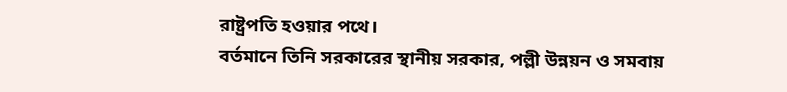রাষ্ট্রপতি হওয়ার পথে।
বর্তমানে তিনি সরকারের স্থানীয় সরকার, পল্লী উন্নয়ন ও সমবায়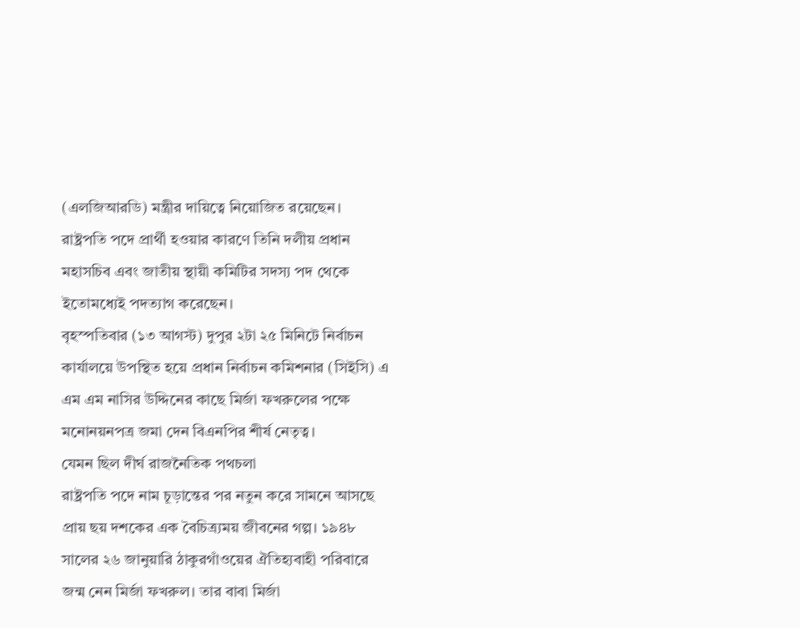(এলজিআরডি) মন্ত্রীর দায়িত্বে নিয়োজিত রয়েছেন। রাষ্ট্রপতি পদে প্রার্থী হওয়ার কারণে তিনি দলীয় প্রধান মহাসচিব এবং জাতীয় স্থায়ী কমিটির সদস্য পদ থেকে ইতোমধ্যেই পদত্যাগ করেছেন।
বৃহস্পতিবার (১৩ আগস্ট) দুপুর ২টা ২৫ মিনিটে নির্বাচন কার্যালয়ে উপস্থিত হয়ে প্রধান নির্বাচন কমিশনার (সিইসি) এ এম এম নাসির উদ্দিনের কাছে মির্জা ফখরুলের পক্ষে মনোনয়নপত্র জমা দেন বিএনপির শীর্ষ নেতৃত্ব।
যেমন ছিল দীর্ঘ রাজনৈতিক পথচলা
রাষ্ট্রপতি পদে নাম চূড়ান্তের পর নতুন করে সামনে আসছে প্রায় ছয় দশকের এক বৈচিত্র্যময় জীবনের গল্প। ১৯৪৮ সালের ২৬ জানুয়ারি ঠাকুরগাঁওয়ের ঐতিহ্যবাহী পরিবারে জন্ম নেন মির্জা ফখরুল। তার বাবা মির্জা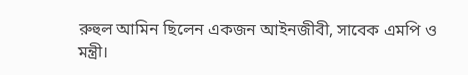রুহুল আমিন ছিলেন একজন আইনজীবী, সাবেক এমপি ও মন্ত্রী।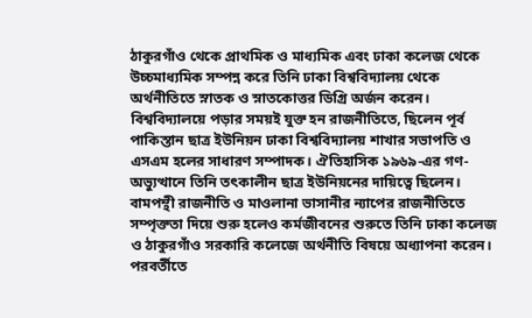ঠাকুরগাঁও থেকে প্রাথমিক ও মাধ্যমিক এবং ঢাকা কলেজ থেকে উচ্চমাধ্যমিক সম্পন্ন করে তিনি ঢাকা বিশ্ববিদ্যালয় থেকে অর্থনীতিতে স্নাতক ও স্নাতকোত্তর ডিগ্রি অর্জন করেন। বিশ্ববিদ্যালয়ে পড়ার সময়ই যুক্ত হন রাজনীতিতে, ছিলেন পূর্ব পাকিস্তান ছাত্র ইউনিয়ন ঢাকা বিশ্ববিদ্যালয় শাখার সভাপতি ও এসএম হলের সাধারণ সম্পাদক। ঐতিহাসিক ১৯৬৯-এর গণ-অভ্যুত্থানে তিনি তৎকালীন ছাত্র ইউনিয়নের দায়িত্বে ছিলেন।
বামপন্থী রাজনীতি ও মাওলানা ভাসানীর ন্যাপের রাজনীতিতে সম্পৃক্ততা দিয়ে শুরু হলেও কর্মজীবনের শুরুতে তিনি ঢাকা কলেজ ও ঠাকুরগাঁও সরকারি কলেজে অর্থনীতি বিষয়ে অধ্যাপনা করেন। পরবর্তীতে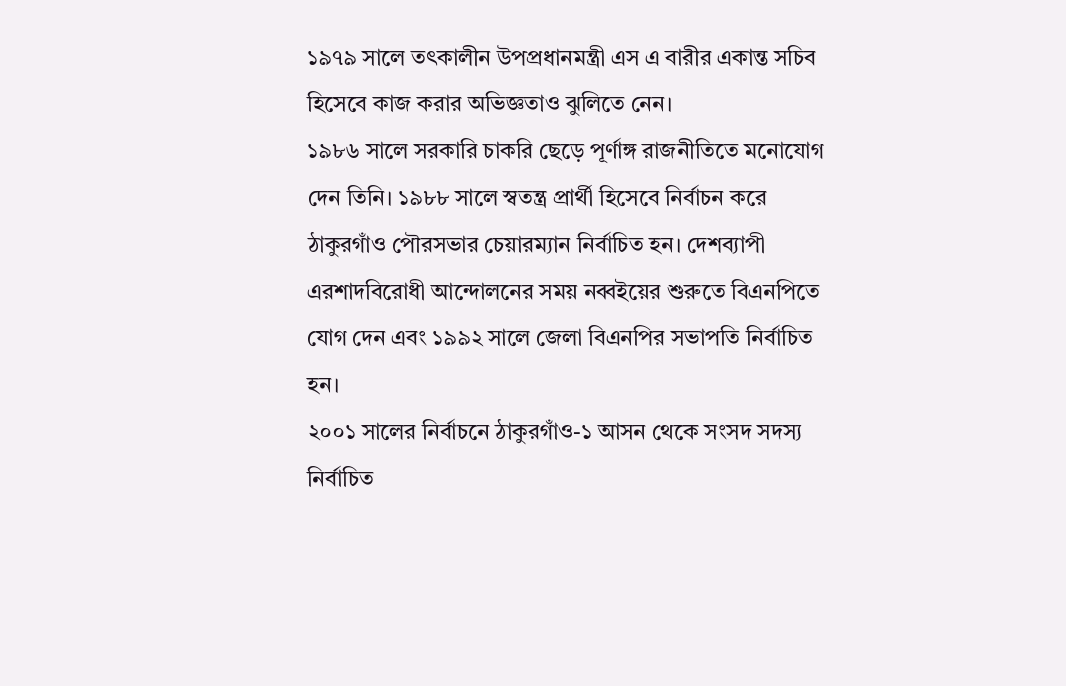১৯৭৯ সালে তৎকালীন উপপ্রধানমন্ত্রী এস এ বারীর একান্ত সচিব হিসেবে কাজ করার অভিজ্ঞতাও ঝুলিতে নেন।
১৯৮৬ সালে সরকারি চাকরি ছেড়ে পূর্ণাঙ্গ রাজনীতিতে মনোযোগ দেন তিনি। ১৯৮৮ সালে স্বতন্ত্র প্রার্থী হিসেবে নির্বাচন করে ঠাকুরগাঁও পৌরসভার চেয়ারম্যান নির্বাচিত হন। দেশব্যাপী এরশাদবিরোধী আন্দোলনের সময় নব্বইয়ের শুরুতে বিএনপিতে যোগ দেন এবং ১৯৯২ সালে জেলা বিএনপির সভাপতি নির্বাচিত হন।
২০০১ সালের নির্বাচনে ঠাকুরগাঁও-১ আসন থেকে সংসদ সদস্য নির্বাচিত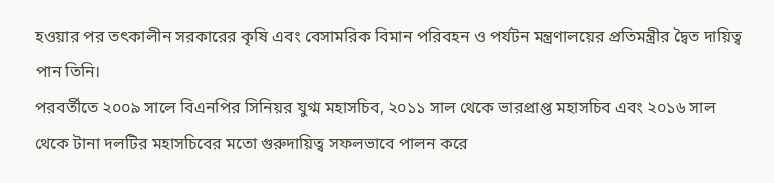হওয়ার পর তৎকালীন সরকারের কৃষি এবং বেসামরিক বিমান পরিবহন ও পর্যটন মন্ত্রণালয়ের প্রতিমন্ত্রীর দ্বৈত দায়িত্ব পান তিনি।
পরবর্তীতে ২০০৯ সালে বিএনপির সিনিয়র যুগ্ম মহাসচিব, ২০১১ সাল থেকে ভারপ্রাপ্ত মহাসচিব এবং ২০১৬ সাল থেকে টানা দলটির মহাসচিবের মতো গুরুদায়িত্ব সফলভাবে পালন করে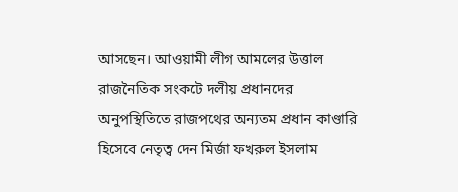আসছেন। আওয়ামী লীগ আমলের উত্তাল রাজনৈতিক সংকটে দলীয় প্রধানদের অনুপস্থিতিতে রাজপথের অন্যতম প্রধান কাণ্ডারি হিসেবে নেতৃত্ব দেন মির্জা ফখরুল ইসলাম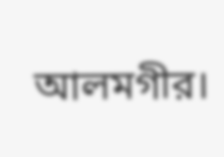আলমগীর।